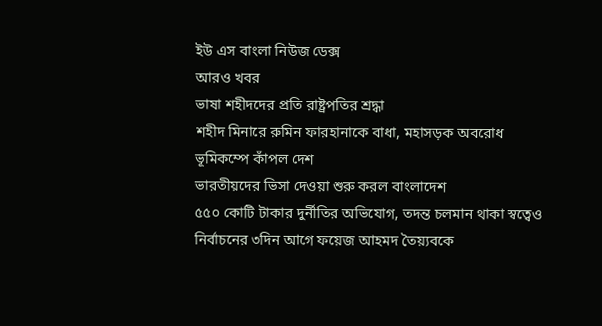ইউ এস বাংলা নিউজ ডেক্স
আরও খবর
ভাষা শহীদদের প্রতি রাষ্ট্রপতির শ্রদ্ধা
শহীদ মিনারে রুমিন ফারহানাকে বাধা, মহাসড়ক অবরোধ
ভূমিকম্পে কাঁপল দেশ
ভারতীয়দের ভিসা দেওয়া শুরু করল বাংলাদেশ
৫৫০ কোটি টাকার দুর্নীতির অভিযোগ, তদন্ত চলমান থাকা স্বত্বেও নির্বাচনের ৩দিন আগে ফয়েজ আহমদ তৈয়্যবকে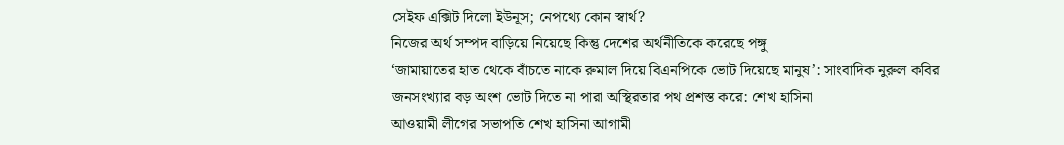সেইফ এক্সিট দিলো ইউনূস; নেপথ্যে কোন স্বার্থ?
নিজের অর্থ সম্পদ বাড়িয়ে নিয়েছে কিন্তু দেশের অর্থনীতিকে করেছে পঙ্গু
‘জামায়াতের হাত থেকে বাঁচতে নাকে রুমাল দিয়ে বিএনপিকে ভোট দিয়েছে মানুষ’: সাংবাদিক নুরুল কবির
জনসংখ্যার বড় অংশ ভোট দিতে না পারা অস্থিরতার পথ প্রশস্ত করে: শেখ হাসিনা
আওয়ামী লীগের সভাপতি শেখ হাসিনা আগামী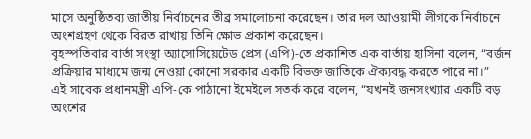মাসে অনুষ্ঠিতব্য জাতীয় নির্বাচনের তীব্র সমালোচনা করেছেন। তার দল আওয়ামী লীগকে নির্বাচনে অংশগ্রহণ থেকে বিরত রাখায় তিনি ক্ষোভ প্রকাশ করেছেন।
বৃহস্পতিবার বার্তা সংস্থা অ্যাসোসিয়েটেড প্রেস (এপি)-তে প্রকাশিত এক বার্তায় হাসিনা বলেন, “বর্জন প্রক্রিয়ার মাধ্যমে জন্ম নেওয়া কোনো সরকার একটি বিভক্ত জাতিকে ঐক্যবদ্ধ করতে পারে না।”
এই সাবেক প্রধানমন্ত্রী এপি-কে পাঠানো ইমেইলে সতর্ক করে বলেন, “যখনই জনসংখ্যার একটি বড় অংশের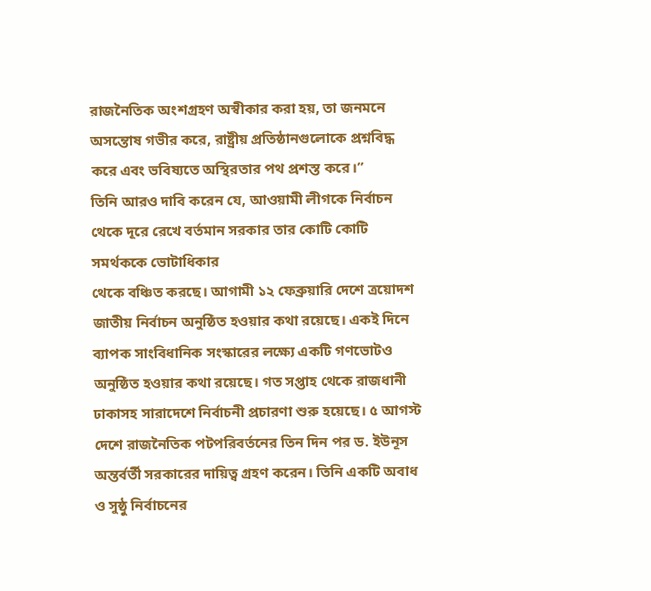রাজনৈতিক অংশগ্রহণ অস্বীকার করা হয়, তা জনমনে অসন্তোষ গভীর করে, রাষ্ট্রীয় প্রতিষ্ঠানগুলোকে প্রশ্নবিদ্ধ করে এবং ভবিষ্যতে অস্থিরতার পথ প্রশস্ত করে।”
তিনি আরও দাবি করেন যে, আওয়ামী লীগকে নির্বাচন থেকে দূরে রেখে বর্তমান সরকার তার কোটি কোটি সমর্থককে ভোটাধিকার
থেকে বঞ্চিত করছে। আগামী ১২ ফেব্রুয়ারি দেশে ত্রয়োদশ জাতীয় নির্বাচন অনুষ্ঠিত হওয়ার কথা রয়েছে। একই দিনে ব্যাপক সাংবিধানিক সংস্কারের লক্ষ্যে একটি গণভোটও অনুষ্ঠিত হওয়ার কথা রয়েছে। গত সপ্তাহ থেকে রাজধানী ঢাকাসহ সারাদেশে নির্বাচনী প্রচারণা শুরু হয়েছে। ৫ আগস্ট দেশে রাজনৈতিক পটপরিবর্তনের তিন দিন পর ড. ইউনূস অন্তর্বর্তী সরকারের দায়িত্ব গ্রহণ করেন। তিনি একটি অবাধ ও সুষ্ঠু নির্বাচনের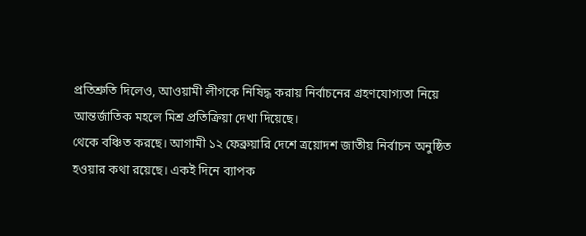প্রতিশ্রুতি দিলেও, আওয়ামী লীগকে নিষিদ্ধ করায় নির্বাচনের গ্রহণযোগ্যতা নিয়ে আন্তর্জাতিক মহলে মিশ্র প্রতিক্রিয়া দেখা দিয়েছে।
থেকে বঞ্চিত করছে। আগামী ১২ ফেব্রুয়ারি দেশে ত্রয়োদশ জাতীয় নির্বাচন অনুষ্ঠিত হওয়ার কথা রয়েছে। একই দিনে ব্যাপক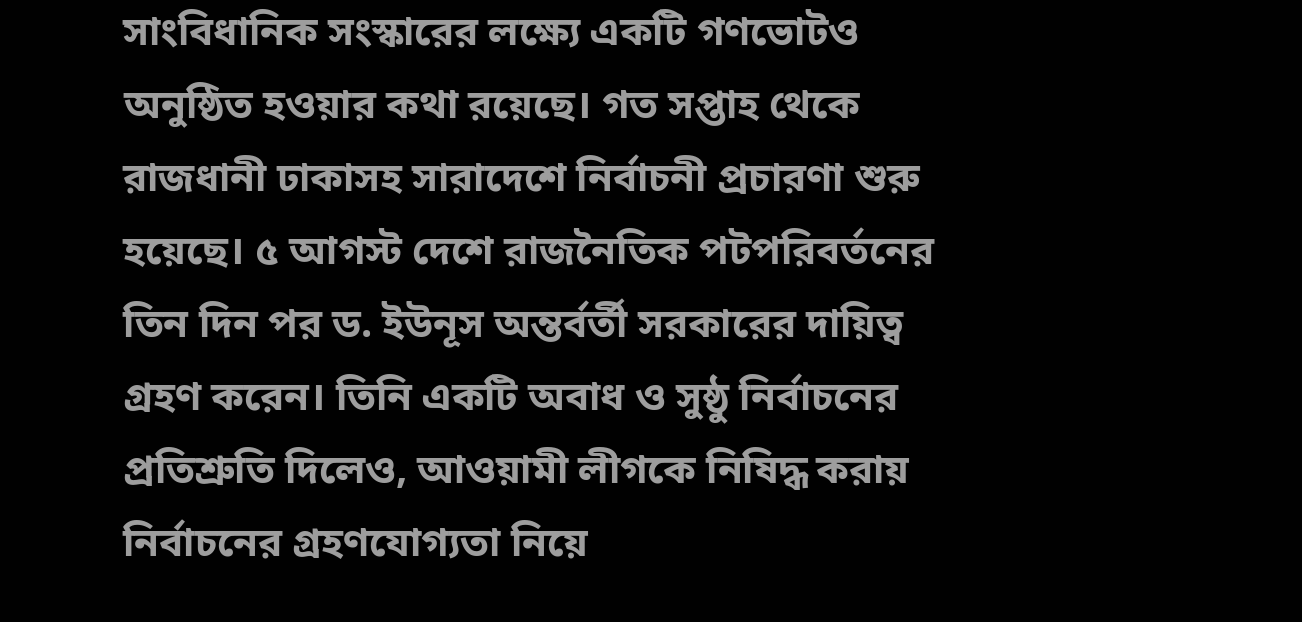সাংবিধানিক সংস্কারের লক্ষ্যে একটি গণভোটও অনুষ্ঠিত হওয়ার কথা রয়েছে। গত সপ্তাহ থেকে রাজধানী ঢাকাসহ সারাদেশে নির্বাচনী প্রচারণা শুরু হয়েছে। ৫ আগস্ট দেশে রাজনৈতিক পটপরিবর্তনের তিন দিন পর ড. ইউনূস অন্তর্বর্তী সরকারের দায়িত্ব গ্রহণ করেন। তিনি একটি অবাধ ও সুষ্ঠু নির্বাচনের প্রতিশ্রুতি দিলেও, আওয়ামী লীগকে নিষিদ্ধ করায় নির্বাচনের গ্রহণযোগ্যতা নিয়ে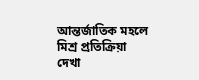আন্তর্জাতিক মহলে মিশ্র প্রতিক্রিয়া দেখা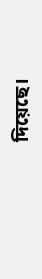দিয়েছে।